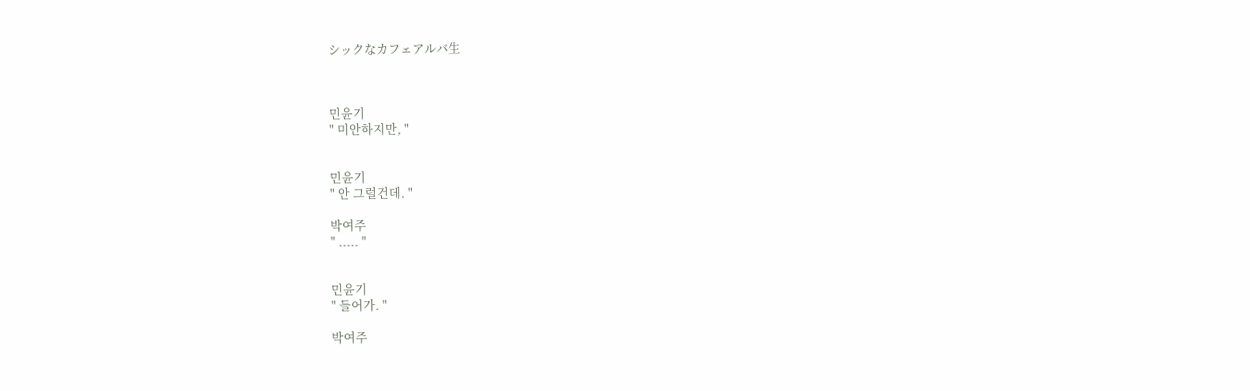シックなカフェアルバ生



민윤기
" 미안하지만, "


민윤기
" 안 그럴건데. "

박여주
" ..... "


민윤기
" 들어가. "

박여주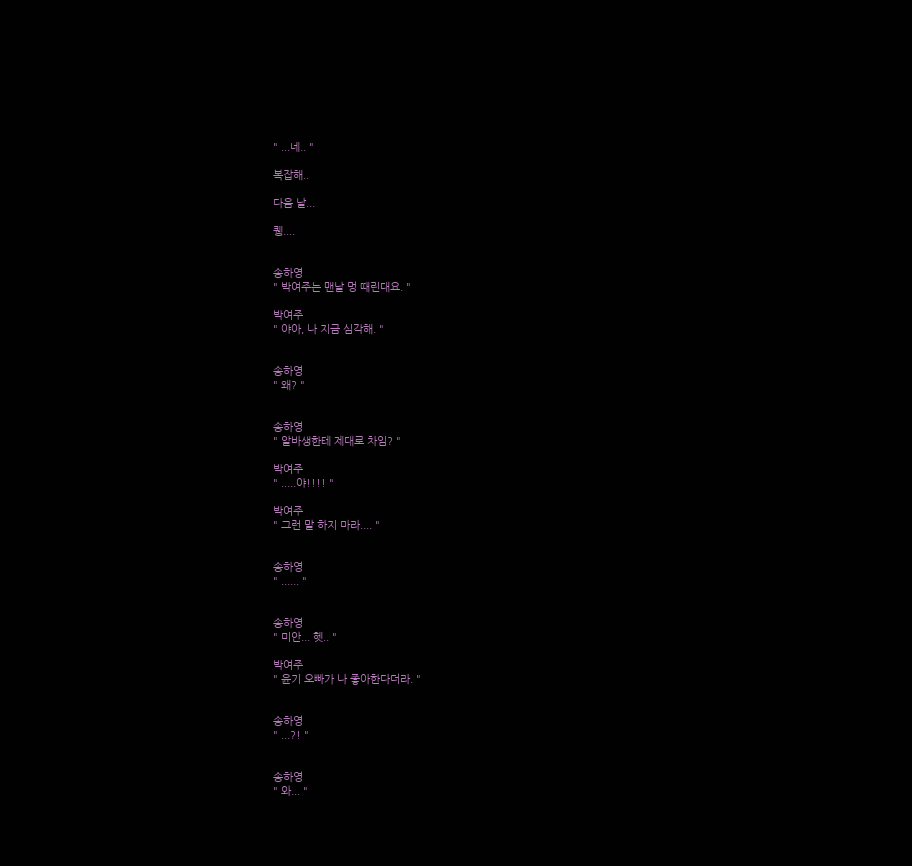" ...네.. "

복잡해..

다음 날...

퀭....


송하영
" 박여주는 맨날 멍 때린대요. "

박여주
" 야아, 나 지금 심각해. "


송하영
" 왜? "


송하영
" 알바생한테 제대로 차임? "

박여주
" .....야!!!! "

박여주
" 그런 말 하지 마라.... "


송하영
" ...... "


송하영
" 미안... 헷.. "

박여주
" 윤기 오빠가 나 좋아한다더라. "


송하영
" ...?! "


송하영
" 와... "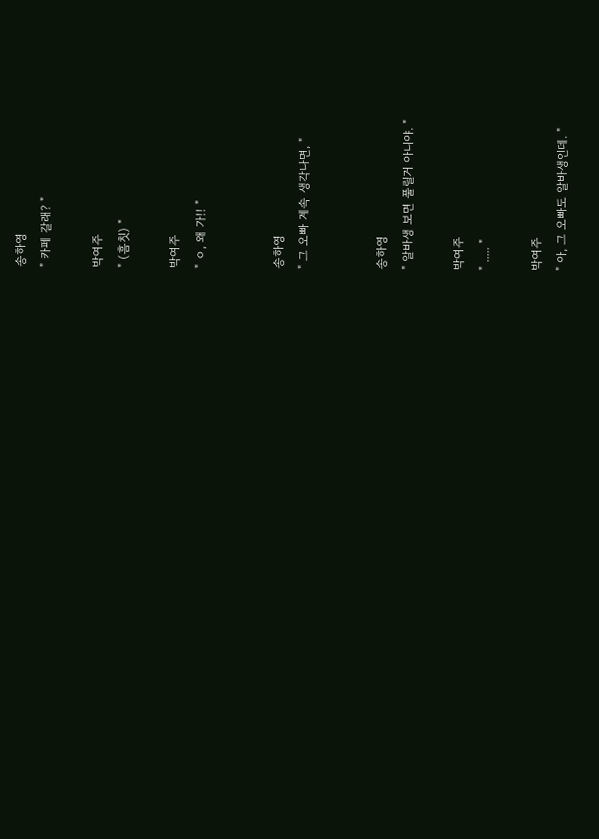송하영
" 카페 갈래? "

박여주
" (흠칫) "

박여주
" ㅇ, 왜 가!! "


송하영
" 그 오빠 계속 생각나면, "


송하영
" 알바생 보면 풀릴거 아니야. "

박여주
" ..... "

박여주
" 아, 그 오빠도 알바생인데. "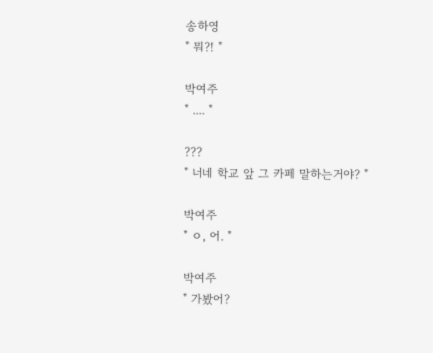송하영
" 뭐?! "

박여주
" .... "

???
" 너네 학교 앞 그 카페 말하는거야? "

박여주
" ㅇ, 어. "

박여주
" 가봤어?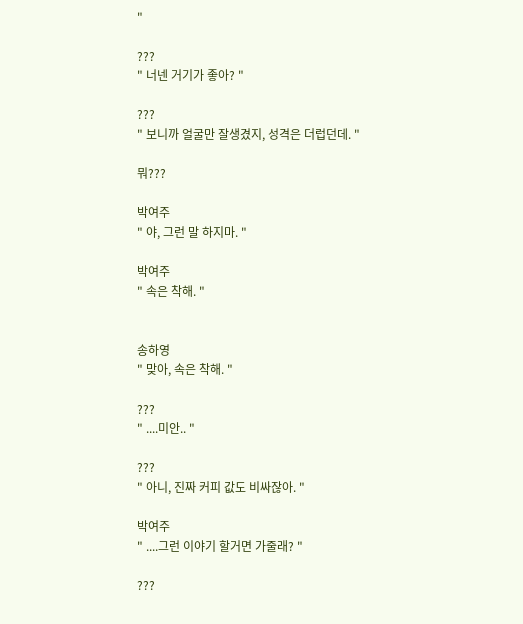"

???
" 너넨 거기가 좋아? "

???
" 보니까 얼굴만 잘생겼지, 성격은 더럽던데. "

뭐???

박여주
" 야, 그런 말 하지마. "

박여주
" 속은 착해. "


송하영
" 맞아, 속은 착해. "

???
" ....미안.. "

???
" 아니, 진짜 커피 값도 비싸잖아. "

박여주
" ....그런 이야기 할거면 가줄래? "

???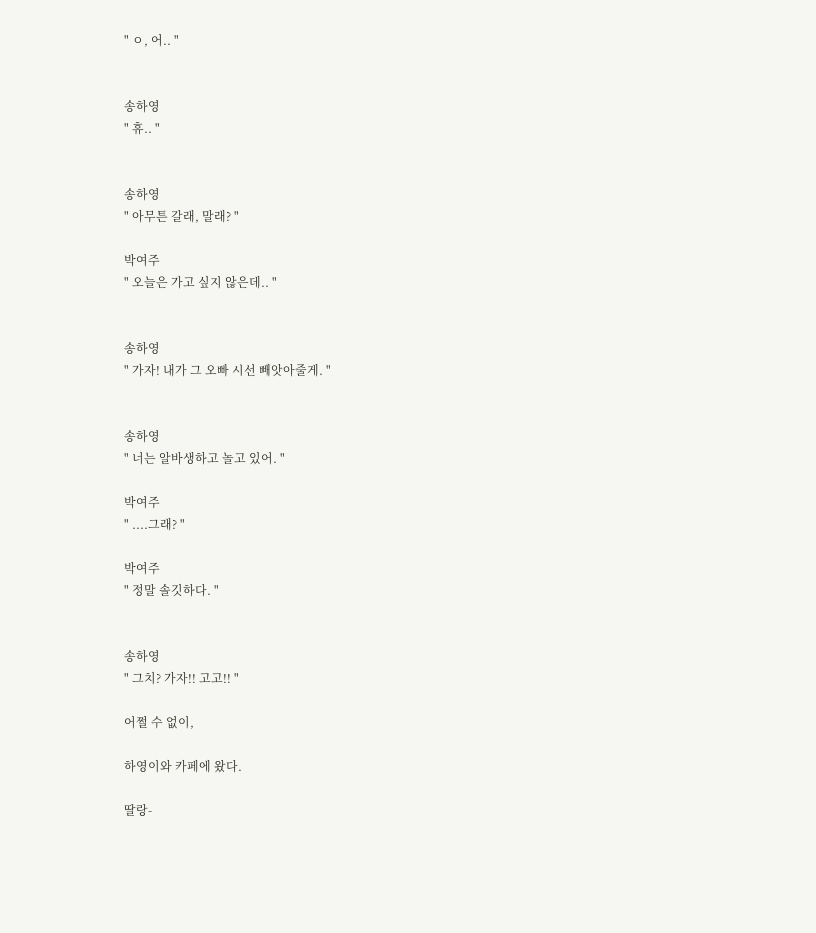" ㅇ, 어.. "


송하영
" 휴.. "


송하영
" 아무튼 갈래, 말래? "

박여주
" 오늘은 가고 싶지 않은데.. "


송하영
" 가자! 내가 그 오빠 시선 빼앗아줄게. "


송하영
" 너는 알바생하고 놀고 있어. "

박여주
" ....그래? "

박여주
" 정말 솔깃하다. "


송하영
" 그치? 가자!! 고고!! "

어쩔 수 없이,

하영이와 카페에 왔다.

딸랑-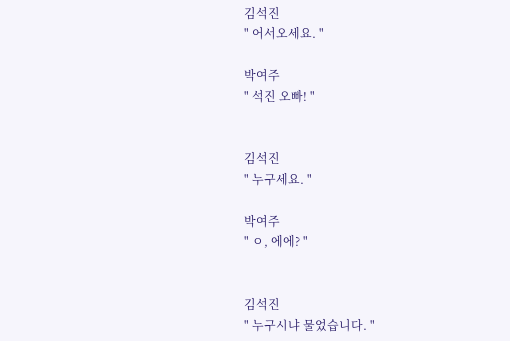김석진
" 어서오세요. "

박여주
" 석진 오빠! "


김석진
" 누구세요. "

박여주
" ㅇ, 에에? "


김석진
" 누구시냐 물었습니다. "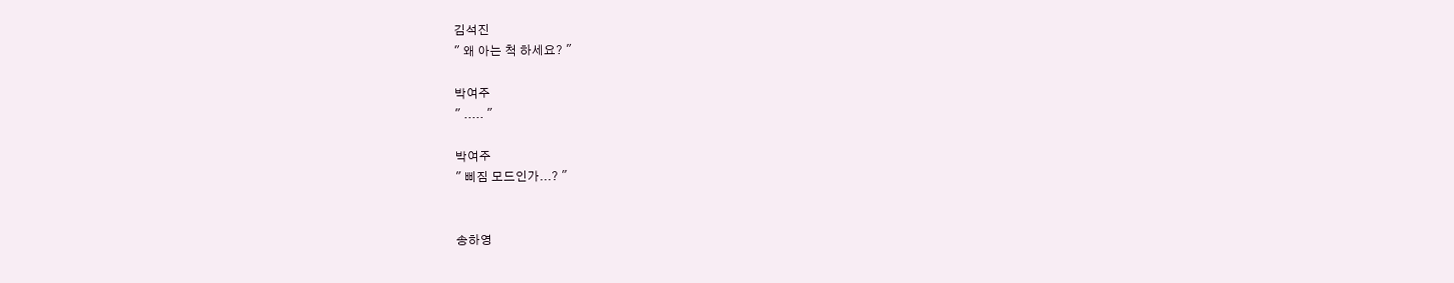김석진
" 왜 아는 척 하세요? "

박여주
" ..... "

박여주
" 삐짐 모드인가...? "


송하영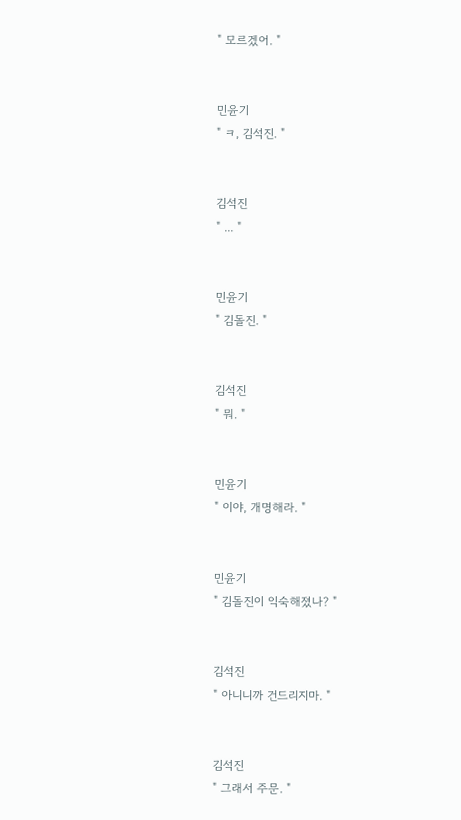" 모르겠어. "


민윤기
" ㅋ, 김석진. "


김석진
" ... "


민윤기
" 김돌진. "


김석진
" 뭐. "


민윤기
" 이야, 개명해라. "


민윤기
" 김돌진이 익숙해졌나? "


김석진
" 아니니까 건드리지마. "


김석진
" 그래서 주문. "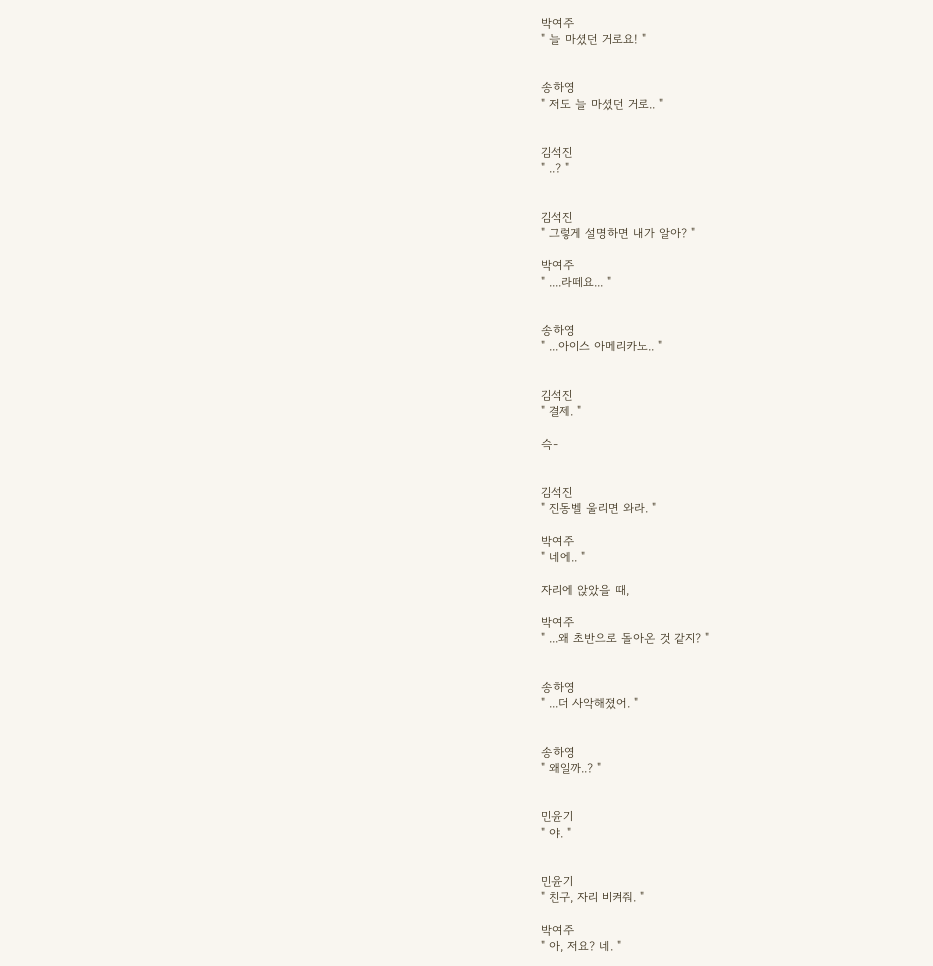박여주
" 늘 마셨던 거로요! "


송하영
" 저도 늘 마셨던 거로.. "


김석진
" ..? "


김석진
" 그렇게 설명하면 내가 알아? "

박여주
" ....라떼요... "


송하영
" ...아이스 아메리카노.. "


김석진
" 결제. "

슥-


김석진
" 진동벨 울리면 와라. "

박여주
" 네에.. "

자리에 앉았을 때,

박여주
" ...왜 초반으로 돌아온 것 같지? "


송하영
" ...더 사악해졌어. "


송하영
" 왜일까..? "


민윤기
" 야. "


민윤기
" 친구, 자리 비켜줘. "

박여주
" 아, 저요? 네. "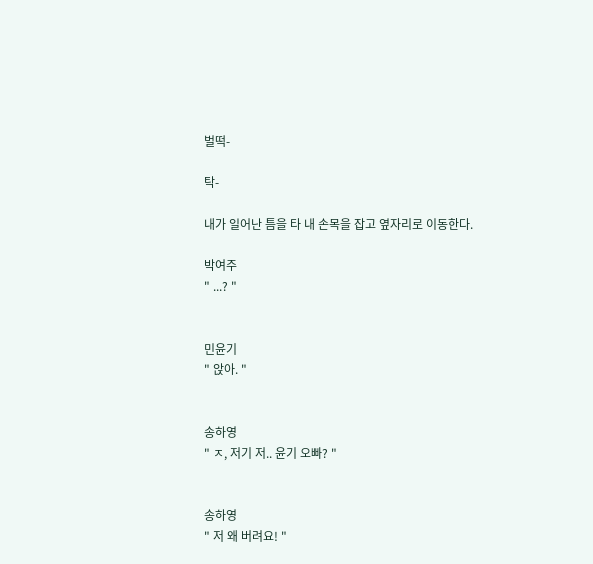벌떡-

탁-

내가 일어난 틈을 타 내 손목을 잡고 옆자리로 이동한다.

박여주
" ...? "


민윤기
" 앉아. "


송하영
" ㅈ, 저기 저.. 윤기 오빠? "


송하영
" 저 왜 버려요! "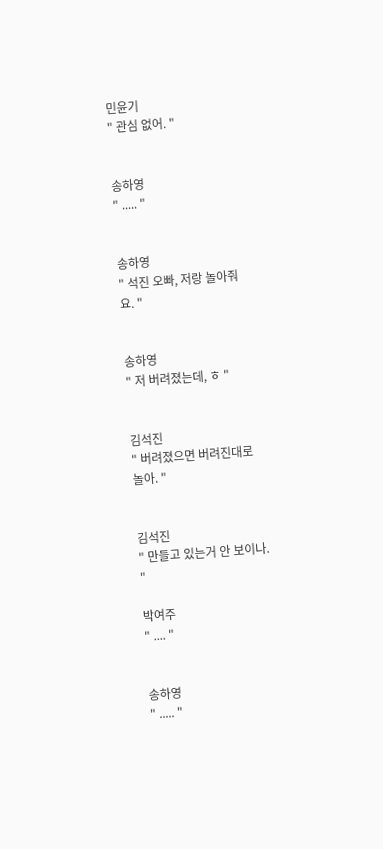민윤기
" 관심 없어. "


송하영
" ..... "


송하영
" 석진 오빠, 저랑 놀아줘요. "


송하영
" 저 버려졌는데, ㅎ "


김석진
" 버려졌으면 버려진대로 놀아. "


김석진
" 만들고 있는거 안 보이나. "

박여주
" .... "


송하영
" ..... "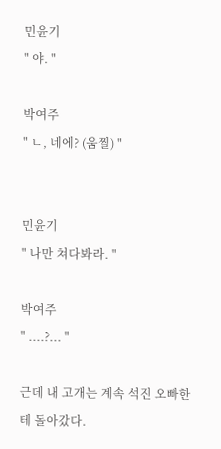민윤기
" 야. "

박여주
" ㄴ, 네에? (움찔) "


민윤기
" 나만 쳐다봐라. "

박여주
" ....?... "

근데 내 고개는 계속 석진 오빠한테 돌아갔다.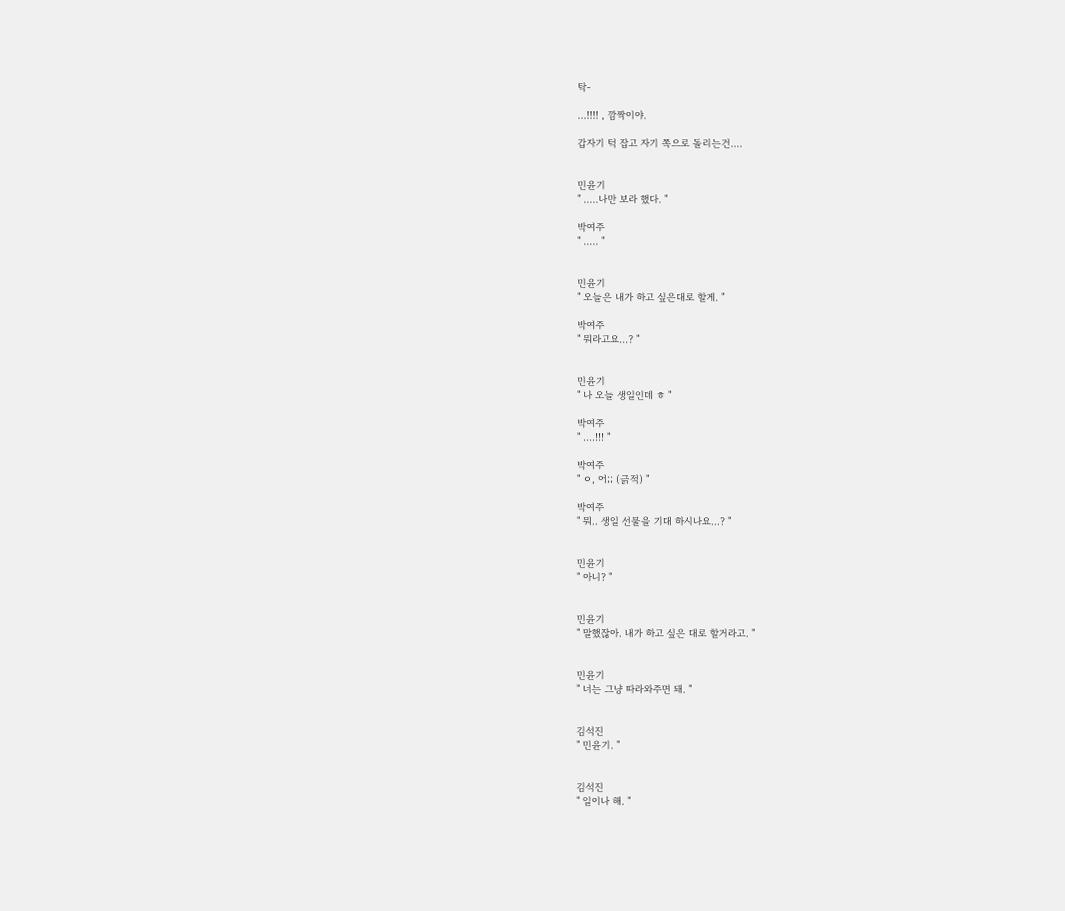탁-

...!!!! , 깜짝이야.

갑자기 턱 잡고 자기 쪽으로 돌리는건....


민윤기
" .....나만 보라 했다. "

박여주
" ..... "


민윤기
" 오늘은 내가 하고 싶은대로 할게. "

박여주
" 뭐라고요...? "


민윤기
" 나 오늘 생일인데 ㅎ "

박여주
" ....!!! "

박여주
" ㅇ, 어;; (긁적) "

박여주
" 뭐.. 생일 선물을 기대 하시나요...? "


민윤기
" 아니? "


민윤기
" 말했잖아. 내가 하고 싶은 대로 할거라고. "


민윤기
" 너는 그냥 따라와주면 돼. "


김석진
" 민윤기. "


김석진
" 일이나 해. "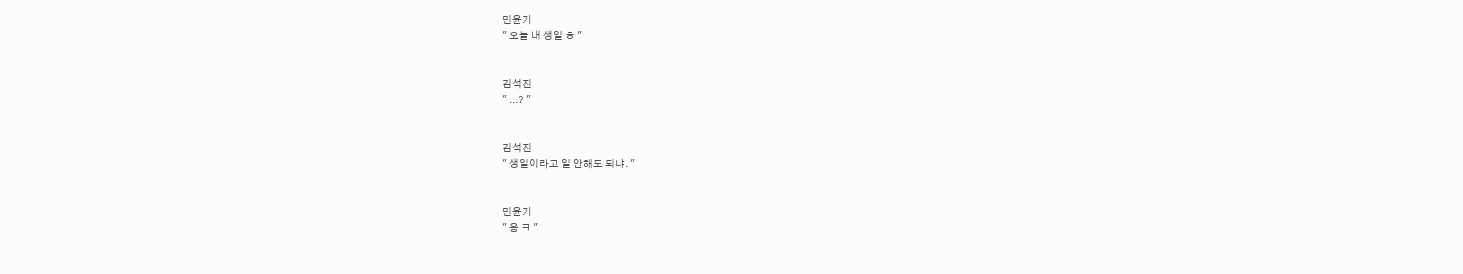민윤기
" 오늘 내 생일 ㅎ "


김석진
" ...? "


김석진
" 생일이라고 일 안해도 되냐. "


민윤기
" 응 ㅋ "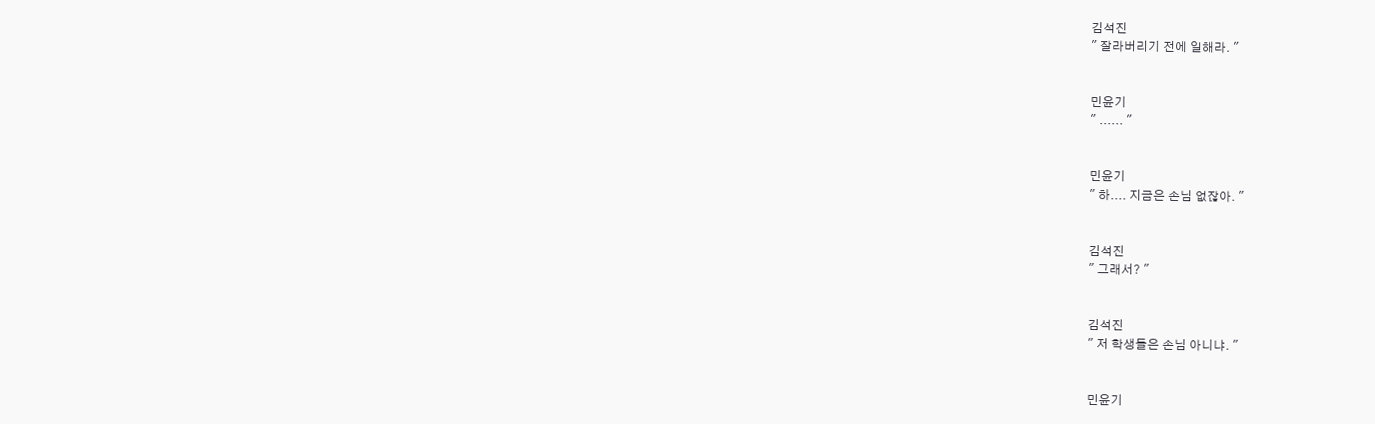김석진
" 잘라버리기 전에 일해라. "


민윤기
" ...... "


민윤기
" 하.... 지금은 손님 없잖아. "


김석진
" 그래서? "


김석진
" 저 학생들은 손님 아니냐. "


민윤기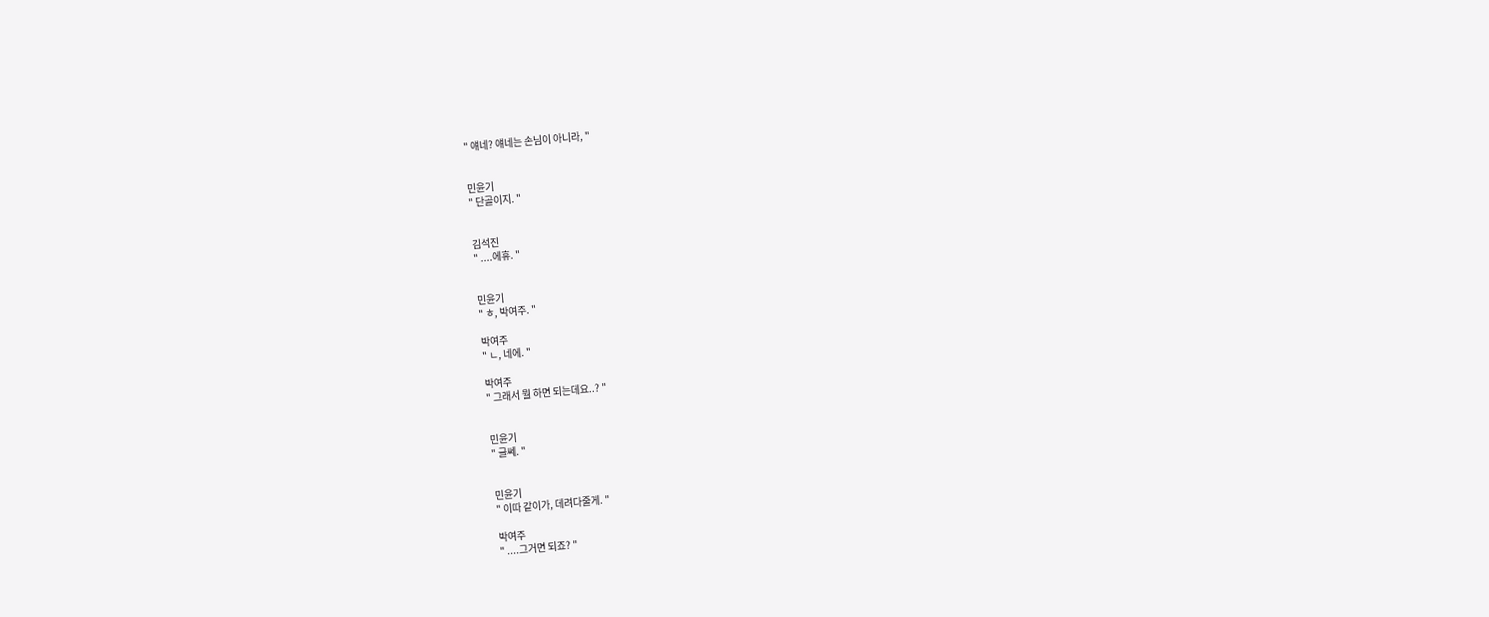" 얘네? 얘네는 손님이 아니라, "


민윤기
" 단골이지. "


김석진
" ....에휴. "


민윤기
" ㅎ, 박여주. "

박여주
" ㄴ, 네에. "

박여주
" 그래서 뭘 하면 되는데요..? "


민윤기
" 글쎄. "


민윤기
" 이따 같이가, 데려다줄게. "

박여주
" ....그거면 되죠? "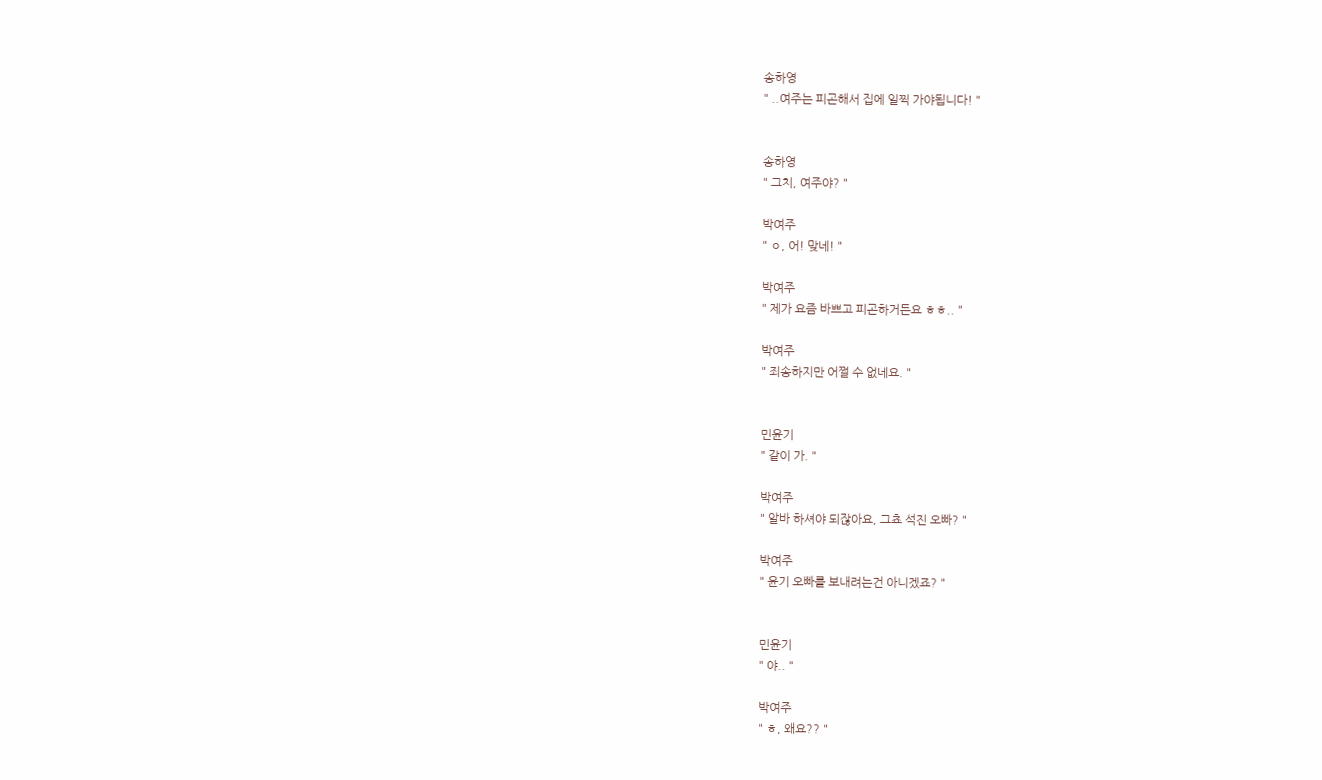송하영
" ..여주는 피곤해서 집에 일찍 가야됩니다! "


송하영
" 그치, 여주야? "

박여주
" ㅇ, 어! 맞네! "

박여주
" 제가 요즘 바쁘고 피곤하거든요 ㅎㅎ.. "

박여주
" 죄송하지만 어쩔 수 없네요. "


민윤기
" 같이 가. "

박여주
" 알바 하셔야 되잖아요, 그쵸 석진 오빠? "

박여주
" 윤기 오빠를 보내려는건 아니겠죠? "


민윤기
" 야.. "

박여주
" ㅎ, 왜요?? "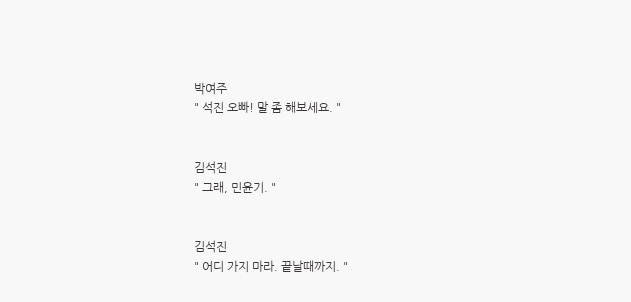박여주
" 석진 오빠! 말 좀 해보세요. "


김석진
" 그래, 민윤기. "


김석진
" 어디 가지 마라. 끝날때까지. "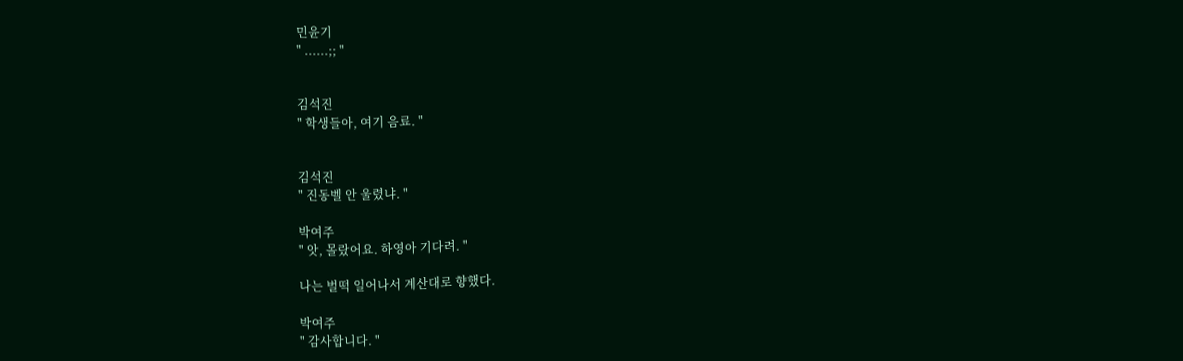민윤기
" ......;; "


김석진
" 학생들아, 여기 음료. "


김석진
" 진동벨 안 울렸냐. "

박여주
" 앗, 몰랐어요. 하영아 기다려. "

나는 벌떡 일어나서 계산대로 향했다.

박여주
" 감사합니다. "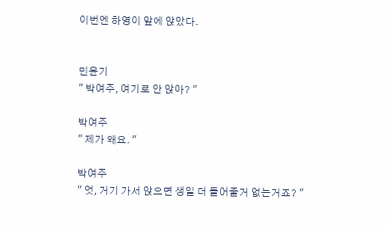이번엔 하영이 앞에 앉았다.


민윤기
" 박여주, 여기로 안 앉아? "

박여주
" 제가 왜요. "

박여주
" 엇, 거기 가서 앉으면 생일 더 들어줄거 없는거죠? "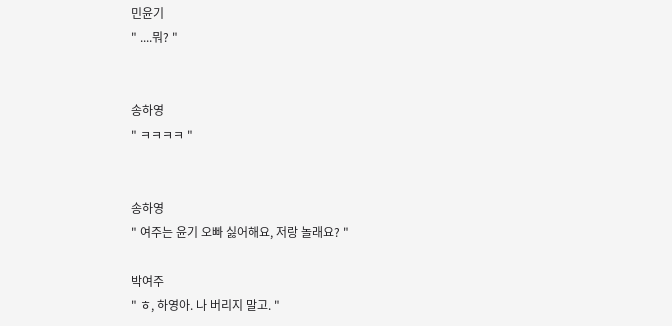민윤기
" ....뭐? "


송하영
" ㅋㅋㅋㅋ "


송하영
" 여주는 윤기 오빠 싫어해요, 저랑 놀래요? "

박여주
" ㅎ, 하영아. 나 버리지 말고. "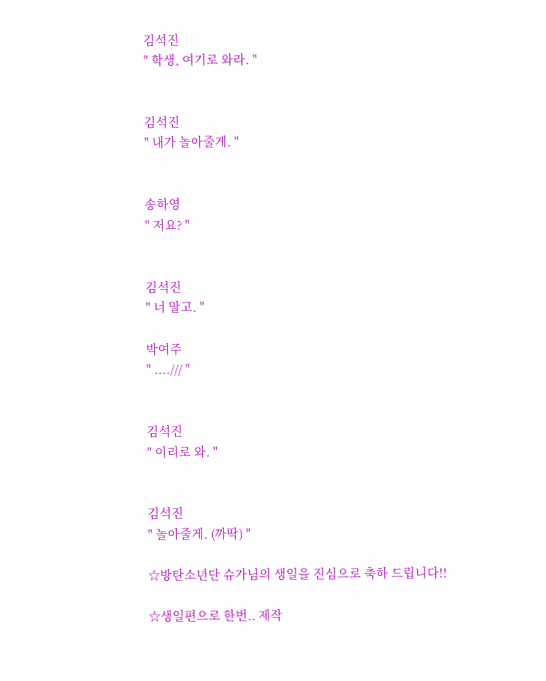김석진
" 학생, 여기로 와라. "


김석진
" 내가 놀아줄게. "


송하영
" 저요? "


김석진
" 너 말고. "

박여주
" ..../// "


김석진
" 이리로 와. "


김석진
" 놀아줄게. (까딱) "

☆방탄소년단 슈가님의 생일을 진심으로 축하 드립니다!!

☆생일편으로 한번.. 제작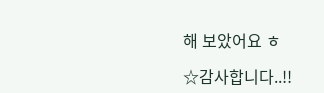해 보았어요 ㅎ

☆감사합니다..!!